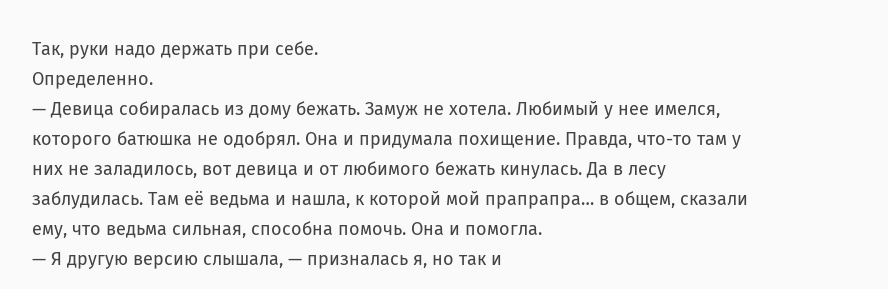Так, руки надо держать при себе.
Определенно.
— Девица собиралась из дому бежать. Замуж не хотела. Любимый у нее имелся, которого батюшка не одобрял. Она и придумала похищение. Правда, что-то там у них не заладилось, вот девица и от любимого бежать кинулась. Да в лесу заблудилась. Там её ведьма и нашла, к которой мой прапрапра… в общем, сказали ему, что ведьма сильная, способна помочь. Она и помогла.
— Я другую версию слышала, — призналась я, но так и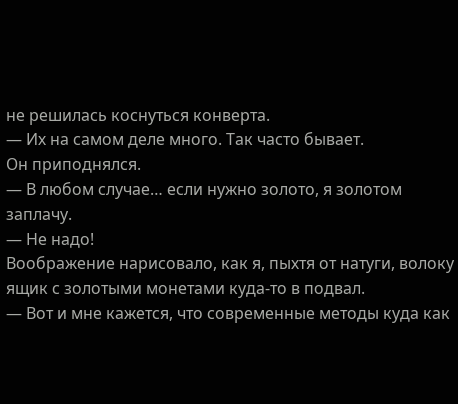не решилась коснуться конверта.
— Их на самом деле много. Так часто бывает.
Он приподнялся.
— В любом случае… если нужно золото, я золотом заплачу.
— Не надо!
Воображение нарисовало, как я, пыхтя от натуги, волоку ящик с золотыми монетами куда-то в подвал.
— Вот и мне кажется, что современные методы куда как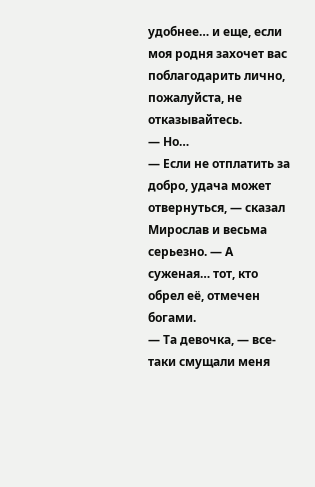удобнее… и еще, если моя родня захочет вас поблагодарить лично, пожалуйста, не отказывайтесь.
— Но…
— Если не отплатить за добро, удача может отвернуться, — сказал Мирослав и весьма серьезно. — А суженая… тот, кто обрел её, отмечен богами.
— Та девочка, — все-таки смущали меня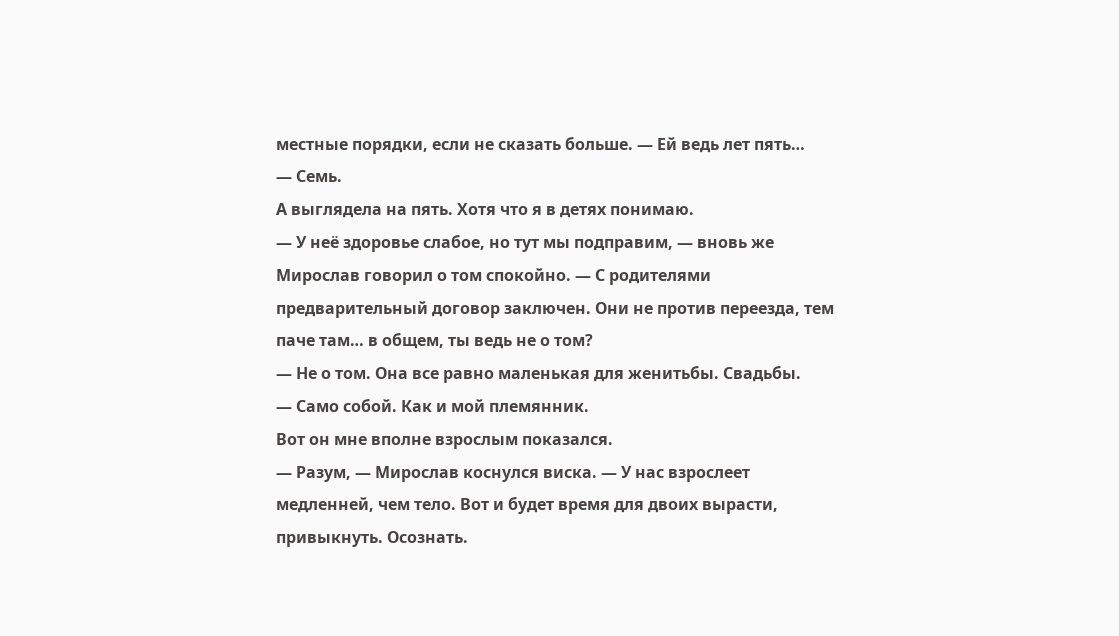местные порядки, если не сказать больше. — Ей ведь лет пять…
— Семь.
А выглядела на пять. Хотя что я в детях понимаю.
— У неё здоровье слабое, но тут мы подправим, — вновь же Мирослав говорил о том спокойно. — С родителями предварительный договор заключен. Они не против переезда, тем паче там… в общем, ты ведь не о том?
— Не о том. Она все равно маленькая для женитьбы. Свадьбы.
— Само собой. Как и мой племянник.
Вот он мне вполне взрослым показался.
— Разум, — Мирослав коснулся виска. — У нас взрослеет медленней, чем тело. Вот и будет время для двоих вырасти, привыкнуть. Осознать.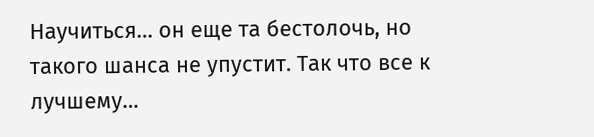Научиться… он еще та бестолочь, но такого шанса не упустит. Так что все к лучшему…